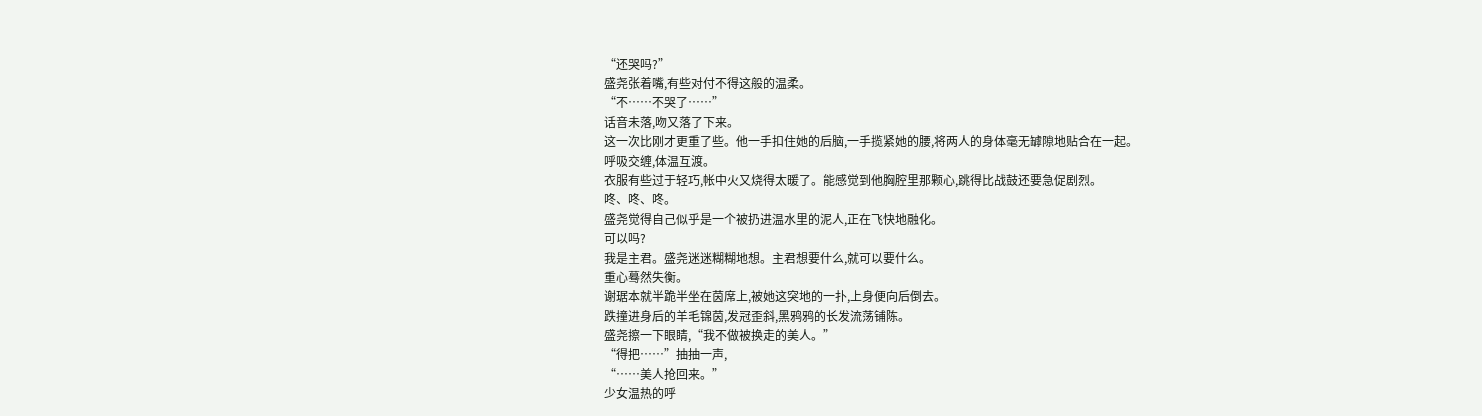“还哭吗?”
盛尧张着嘴,有些对付不得这般的温柔。
“不……不哭了……”
话音未落,吻又落了下来。
这一次比刚才更重了些。他一手扣住她的后脑,一手揽紧她的腰,将两人的身体毫无罅隙地贴合在一起。
呼吸交缠,体温互渡。
衣服有些过于轻巧,帐中火又烧得太暖了。能感觉到他胸腔里那颗心,跳得比战鼓还要急促剧烈。
咚、咚、咚。
盛尧觉得自己似乎是一个被扔进温水里的泥人,正在飞快地融化。
可以吗?
我是主君。盛尧迷迷糊糊地想。主君想要什么,就可以要什么。
重心蓦然失衡。
谢琚本就半跪半坐在茵席上,被她这突地的一扑,上身便向后倒去。
跌撞进身后的羊毛锦茵,发冠歪斜,黑鸦鸦的长发流荡铺陈。
盛尧擦一下眼睛,“我不做被换走的美人。”
“得把……”抽抽一声,
“……美人抢回来。”
少女温热的呼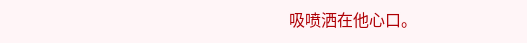吸喷洒在他心口。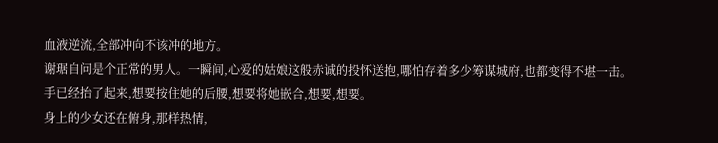血液逆流,全部冲向不该冲的地方。
谢琚自问是个正常的男人。一瞬间,心爱的姑娘这般赤诚的投怀送抱,哪怕存着多少筹谋城府,也都变得不堪一击。
手已经抬了起来,想要按住她的后腰,想要将她嵌合,想要,想要。
身上的少女还在俯身,那样热情,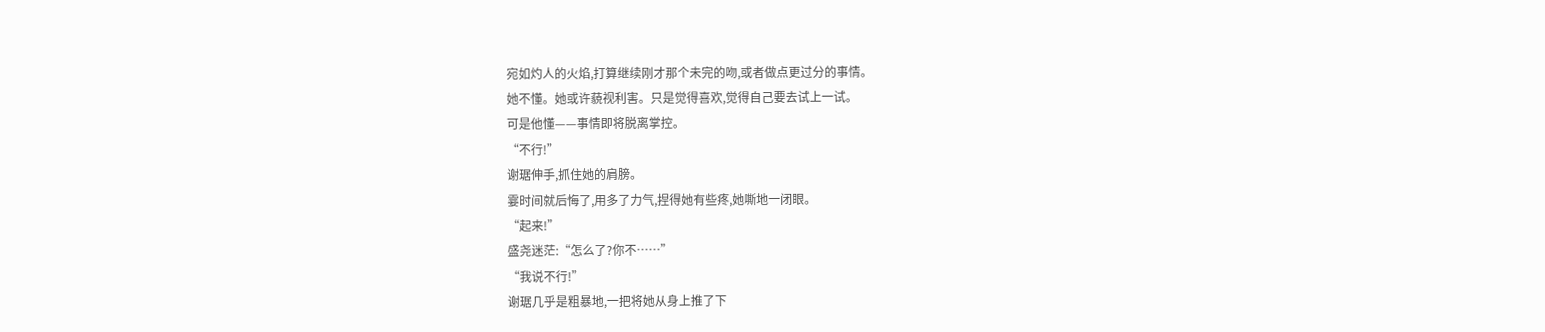宛如灼人的火焰,打算继续刚才那个未完的吻,或者做点更过分的事情。
她不懂。她或许藐视利害。只是觉得喜欢,觉得自己要去试上一试。
可是他懂——事情即将脱离掌控。
“不行!”
谢琚伸手,抓住她的肩膀。
霎时间就后悔了,用多了力气,捏得她有些疼,她嘶地一闭眼。
“起来!”
盛尧迷茫:“怎么了?你不……”
“我说不行!”
谢琚几乎是粗暴地,一把将她从身上推了下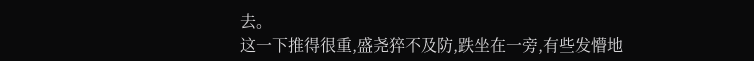去。
这一下推得很重,盛尧猝不及防,跌坐在一旁,有些发懵地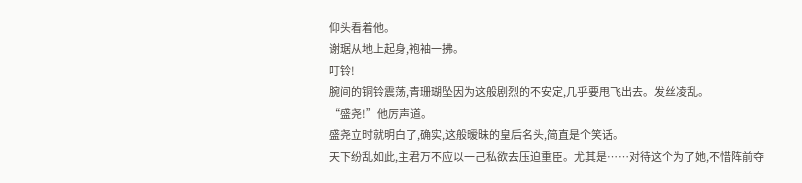仰头看着他。
谢琚从地上起身,袍袖一拂。
叮铃!
腕间的铜铃震荡,青珊瑚坠因为这般剧烈的不安定,几乎要甩飞出去。发丝凌乱。
“盛尧!”他厉声道。
盛尧立时就明白了,确实,这般暧昧的皇后名头,简直是个笑话。
天下纷乱如此,主君万不应以一己私欲去压迫重臣。尤其是……对待这个为了她,不惜阵前夺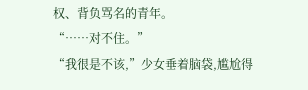权、背负骂名的青年。
“……对不住。”
“我很是不该,”少女垂着脑袋,尴尬得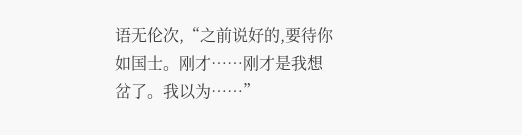语无伦次,“之前说好的,要待你如国士。刚才……刚才是我想岔了。我以为……”